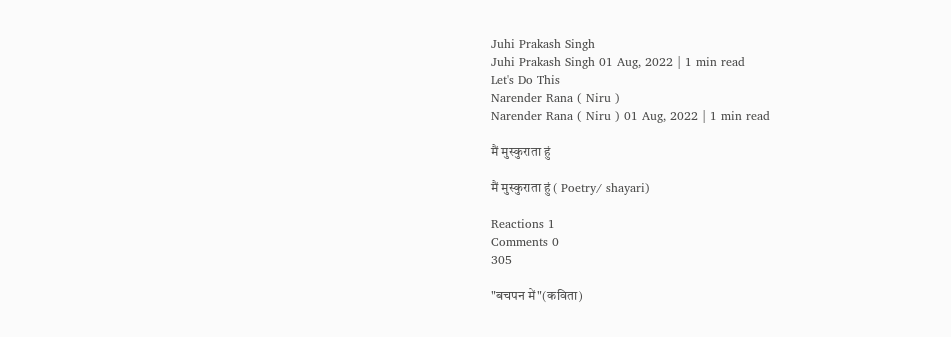Juhi Prakash Singh
Juhi Prakash Singh 01 Aug, 2022 | 1 min read
Let's Do This
Narender Rana ( Niru )
Narender Rana ( Niru ) 01 Aug, 2022 | 1 min read

मैं मुस्कुराता हुं

मैं मुस्कुराता हुं ( Poetry/ shayari)

Reactions 1
Comments 0
305

"बचपन में"(कविता)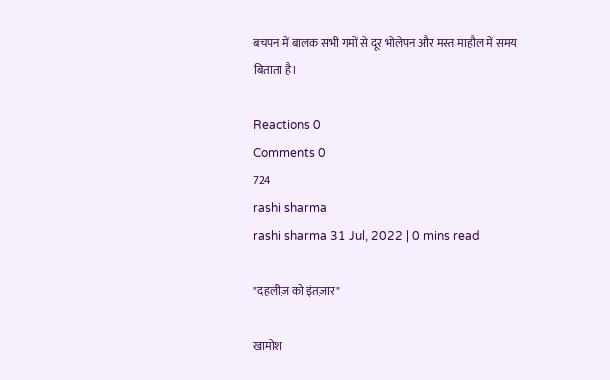बचपन में बालक सभी गमों से दूर भोलेपन और मस्त माहौल में समय बिताता है।

Reactions 0
Comments 0
724
rashi sharma
rashi sharma 31 Jul, 2022 | 0 mins read

"दहलीज़ को इंतज़ार"

खामोश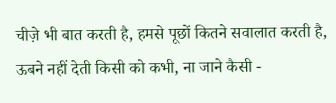चीज़े भी बात करती है, हमसे पूछों कितने सवालात करती है, ऊबने नहीं देती किसी को कभी, ना जाने कैसी -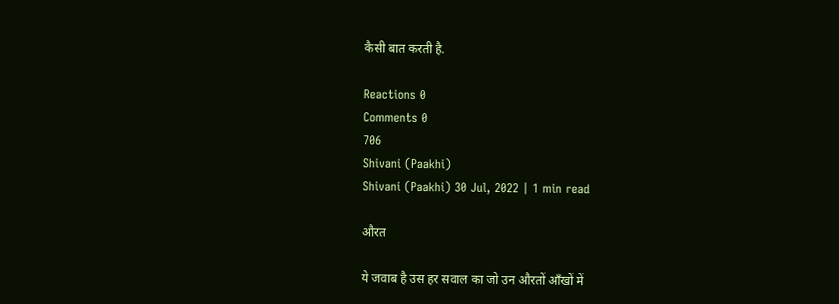कैसी बात करती है.

Reactions 0
Comments 0
706
Shivani (Paakhi)
Shivani (Paakhi) 30 Jul, 2022 | 1 min read

औरत

ये जवाब है उस हर सवाल का जो उन औरतों आँखों में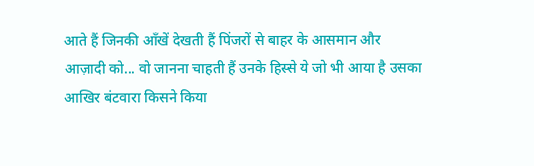आते हैं जिनकी आँखें देखती हैं पिंजरों से बाहर के आसमान और आज़ादी को... वो जानना चाहती हैं उनके हिस्से ये जो भी आया है उसका आखिर बंटवारा किसने किया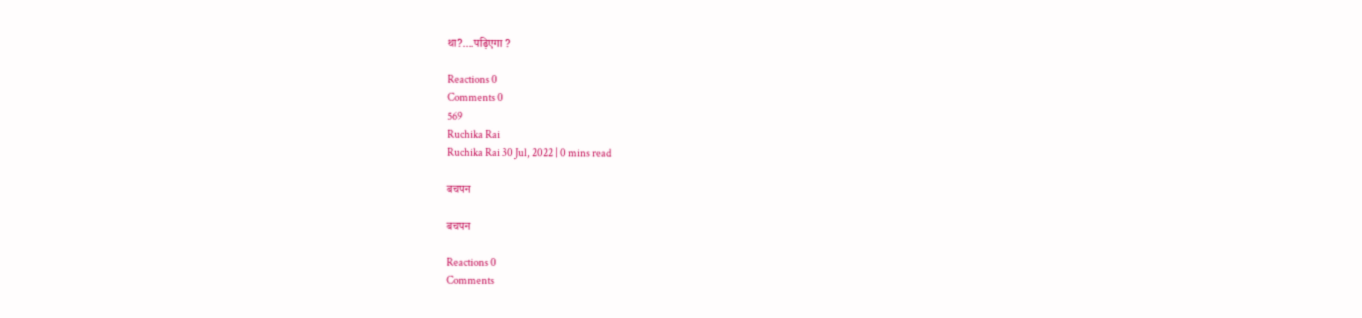था?....पढ़िएगा ?

Reactions 0
Comments 0
569
Ruchika Rai
Ruchika Rai 30 Jul, 2022 | 0 mins read

बचपन

बचपन

Reactions 0
Comments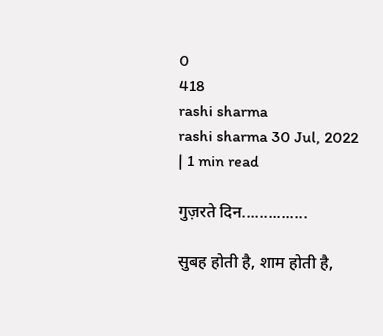0
418
rashi sharma
rashi sharma 30 Jul, 2022 | 1 min read

गुज़रते दिन...............

सुबह होती है, शाम होती है,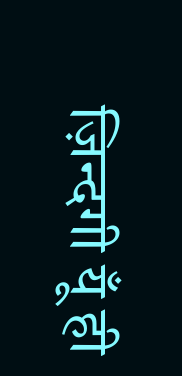ज़िन्दगी यूँ ही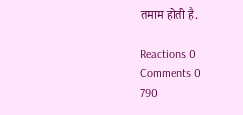तमाम होती है.

Reactions 0
Comments 0
790